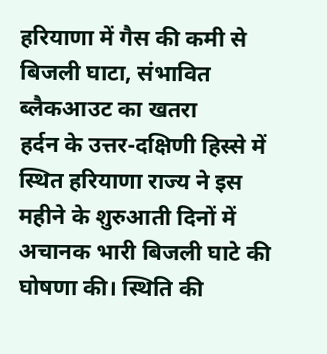हरियाणा में गैस की कमी से बिजली घाटा, संभावित ब्लैकआउट का खतरा
हर्दन के उत्तर-दक्षिणी हिस्से में स्थित हरियाणा राज्य ने इस महीने के शुरुआती दिनों में अचानक भारी बिजली घाटे की घोषणा की। स्थिति की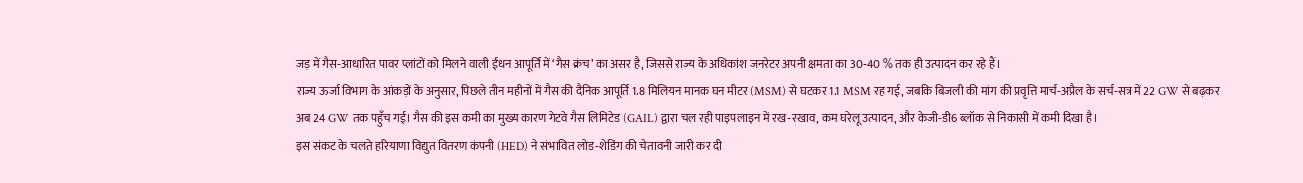जड़ में गैस‑आधारित पावर प्लांटों को मिलने वाली ईंधन आपूर्ति में ‘गैस क्रंच’ का असर है, जिससे राज्य के अधिकांश जनरेटर अपनी क्षमता का 30‑40 % तक ही उत्पादन कर रहे हैं।
राज्य ऊर्जा विभाग के आंकड़ों के अनुसार, पिछले तीन महीनों में गैस की दैनिक आपूर्ति 1.8 मिलियन मानक घन मीटर (MSM) से घटकर 1.1 MSM रह गई, जबकि बिजली की मांग की प्रवृत्ति मार्च‑अप्रैल के सर्च‑सत्र में 22 GW से बढ़कर अब 24 GW तक पहुँच गई। गैस की इस कमी का मुख्य कारण गेटवे गैस लिमिटेड (GAIL) द्वारा चल रही पाइपलाइन में रख‑रखाव, कम घरेलू उत्पादन, और केजी‑डी6 ब्लॉक से निकासी में कमी दिखा है।
इस संकट के चलते हरियाणा विद्युत वितरण कंपनी (HED) ने संभावित लोड‑शेडिंग की चेतावनी जारी कर दी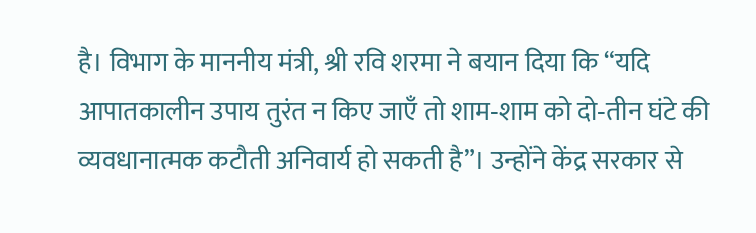है। विभाग के माननीय मंत्री, श्री रवि शरमा ने बयान दिया कि “यदि आपातकालीन उपाय तुरंत न किए जाएँ तो शाम‑शाम को दो‑तीन घंटे की व्यवधानात्मक कटौती अनिवार्य हो सकती है”। उन्होंने केंद्र सरकार से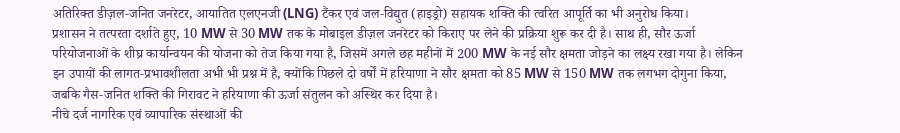अतिरिक्त डीज़ल‑जनित जनरेटर, आयातित एलएनजी (LNG) टैंकर एवं जल‑विद्युत (हाइड्रो) सहायक शक्ति की त्वरित आपूर्ति का भी अनुरोध किया।
प्रशासन ने तत्परता दर्शाते हुए, 10 MW से 30 MW तक के मोबाइल डीज़ल जनरेटर को किराए पर लेने की प्रक्रिया शुरू कर दी है। साथ ही, सौर ऊर्जा परियोजनाओं के शीघ्र कार्यान्वयन की योजना को तेज किया गया है, जिसमें अगले छह महीनों में 200 MW के नई सौर क्षमता जोड़ने का लक्ष्य रखा गया है। लेकिन इन उपायों की लागत‑प्रभावशीलता अभी भी प्रश्न में है, क्योंकि पिछले दो वर्षों में हरियाणा ने सौर क्षमता को 85 MW से 150 MW तक लगभग दोगुना किया, जबकि गैस‑जनित शक्ति की गिरावट ने हरियाणा की ऊर्जा संतुलन को अस्थिर कर दिया है।
नीचे दर्ज नागरिक एवं व्यापारिक संस्थाओं की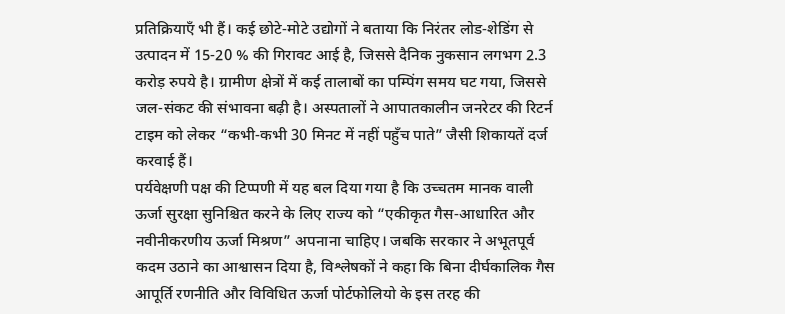प्रतिक्रियाएँ भी हैं। कई छोटे‑मोटे उद्योगों ने बताया कि निरंतर लोड‑शेडिंग से उत्पादन में 15‑20 % की गिरावट आई है, जिससे दैनिक नुकसान लगभग 2.3 करोड़ रुपये है। ग्रामीण क्षेत्रों में कई तालाबों का पम्पिंग समय घट गया, जिससे जल‑संकट की संभावना बढ़ी है। अस्पतालों ने आपातकालीन जनरेटर की रिटर्न टाइम को लेकर “कभी‑कभी 30 मिनट में नहीं पहुँच पाते” जैसी शिकायतें दर्ज करवाई हैं।
पर्यवेक्षणी पक्ष की टिप्पणी में यह बल दिया गया है कि उच्चतम मानक वाली ऊर्जा सुरक्षा सुनिश्चित करने के लिए राज्य को “एकीकृत गैस‑आधारित और नवीनीकरणीय ऊर्जा मिश्रण” अपनाना चाहिए। जबकि सरकार ने अभूतपूर्व कदम उठाने का आश्वासन दिया है, विश्लेषकों ने कहा कि बिना दीर्घकालिक गैस आपूर्ति रणनीति और विविधित ऊर्जा पोर्टफोलियो के इस तरह की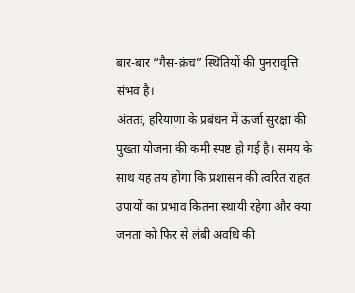बार‑बार “गैस‑क्रंच” स्थितियों की पुनरावृत्ति संभव है।
अंततः, हरियाणा के प्रबंधन में ऊर्जा सुरक्षा की पुख्ता योजना की कमी स्पष्ट हो गई है। समय के साथ यह तय होगा कि प्रशासन की त्वरित राहत उपायों का प्रभाव कितना स्थायी रहेगा और क्या जनता को फिर से लंबी अवधि की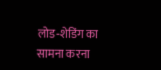लोड‑शेडिंग का सामना करना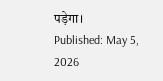पड़ेगा।
Published: May 5, 2026